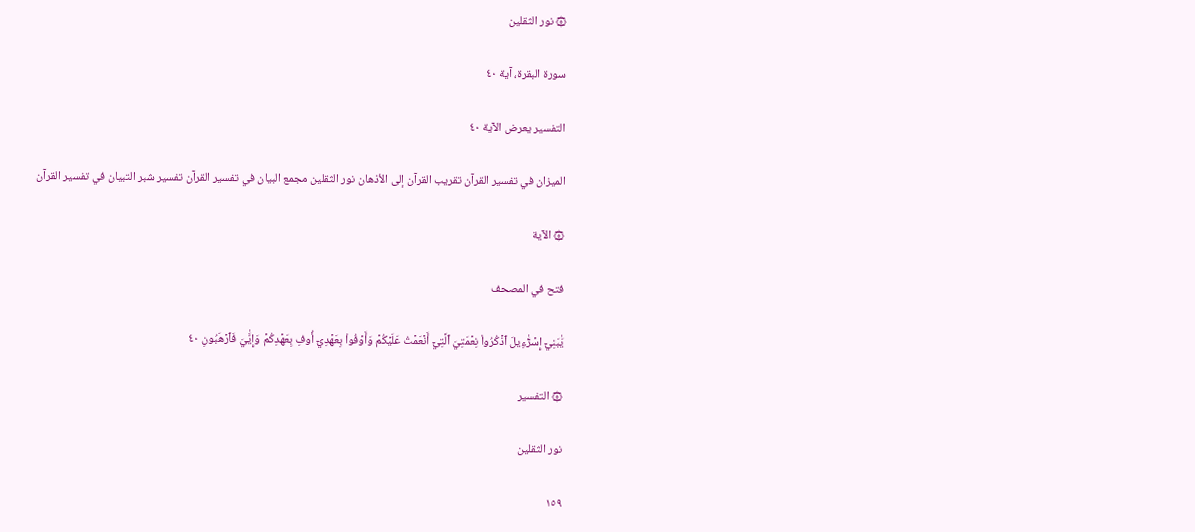۞ نور الثقلين

سورة البقرة، آية ٤٠

التفسير يعرض الآية ٤٠

الميزان في تفسير القرآن تقريب القرآن إلى الأذهان نور الثقلين مجمع البيان في تفسير القرآن تفسير شبر التبيان في تفسير القرآن

۞ الآية

فتح في المصحف

يَٰبَنِيٓ إِسۡرَٰٓءِيلَ ٱذۡكُرُواْ نِعۡمَتِيَ ٱلَّتِيٓ أَنۡعَمۡتُ عَلَيۡكُمۡ وَأَوۡفُواْ بِعَهۡدِيٓ أُوفِ بِعَهۡدِكُمۡ وَإِيَّٰيَ فَٱرۡهَبُونِ ٤٠

۞ التفسير

نور الثقلين

١٥٩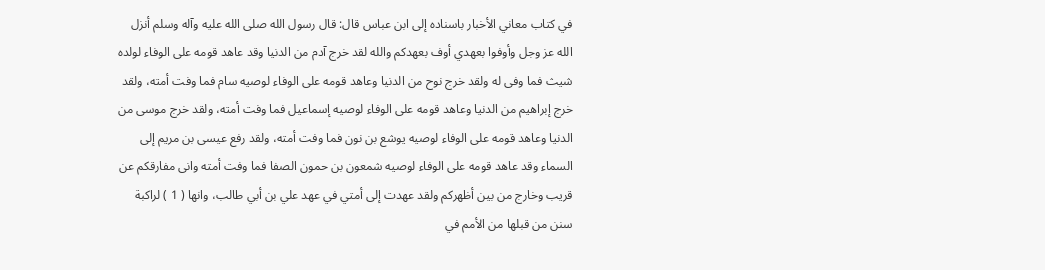في كتاب معاني الأخبار باسناده إلى ابن عباس قال: قال رسول الله صلى الله عليه وآله وسلم أنزل الله عز وجل وأوفوا بعهدي أوف بعهدكم والله لقد خرج آدم من الدنيا وقد عاهد قومه على الوفاء لولده شيث فما وفى له ولقد خرج نوح من الدنيا وعاهد قومه على الوفاء لوصيه سام فما وفت أمته، ولقد خرج إبراهيم من الدنيا وعاهد قومه على الوفاء لوصيه إسماعيل فما وفت أمته، ولقد خرج موسى من الدنيا وعاهد قومه على الوفاء لوصيه يوشع بن نون فما وفت أمته، ولقد رفع عيسى بن مريم إلى السماء وقد عاهد قومه على الوفاء لوصيه شمعون بن حمون الصفا فما وفت أمته وانى مفارقكم عن قريب وخارج من بين أظهركم ولقد عهدت إلى أمتي في عهد علي بن أبي طالب، وانها ( 1 ) لراكبة سنن من قبلها من الأمم في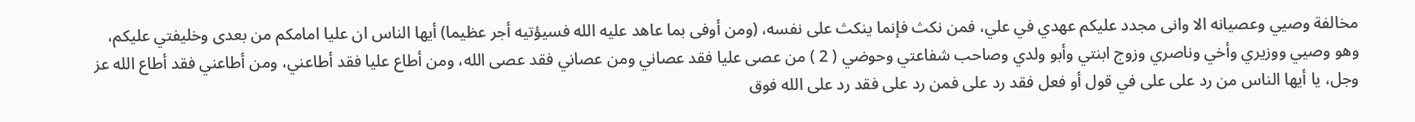مخالفة وصيي وعصيانه الا وانى مجدد عليكم عهدي في علي، فمن نكث فإنما ينكث على نفسه، (ومن أوفى بما عاهد عليه الله فسيؤتيه أجر عظيما) أيها الناس ان عليا امامكم من بعدى وخليفتي عليكم، وهو وصيي ووزيري وأخي وناصري وزوج ابنتي وأبو ولدي وصاحب شفاعتي وحوضي ( 2 ) من عصى عليا فقد عصاني ومن عصاني فقد عصى الله، ومن أطاع عليا فقد أطاعني، ومن أطاعني فقد أطاع الله عز وجل، يا أيها الناس من رد على على في قول أو فعل فقد رد على فمن رد على فقد رد على الله فوق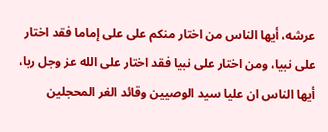عرشه، أيها الناس من اختار منكم على على إماما فقد اختار على نبيا، ومن اختار على نبيا فقد اختار على الله عز وجل ربا، أيها الناس ان عليا سيد الوصيين وقائد الغر المحجلين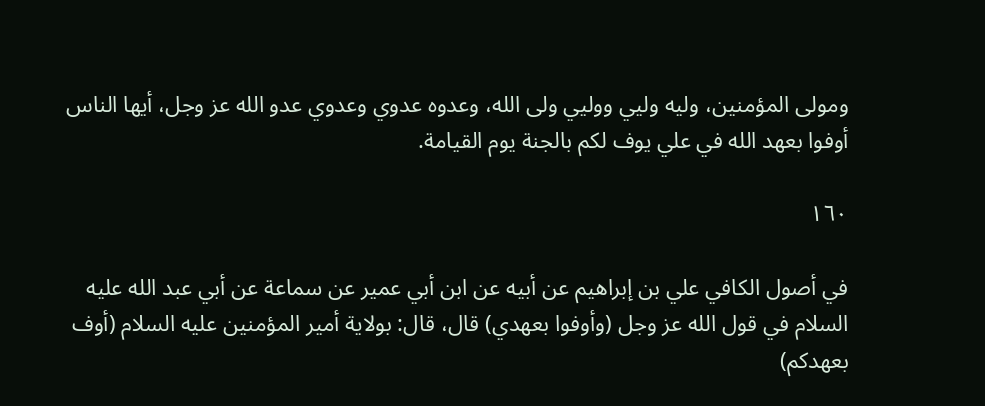ومولى المؤمنين، وليه وليي ووليي ولى الله، وعدوه عدوي وعدوي عدو الله عز وجل، أيها الناس أوفوا بعهد الله في علي يوف لكم بالجنة يوم القيامة.

١٦٠

في أصول الكافي علي بن إبراهيم عن أبيه عن ابن أبي عمير عن سماعة عن أبي عبد الله عليه السلام في قول الله عز وجل (وأوفوا بعهدي) قال، قال: بولاية أمير المؤمنين عليه السلام (أوف بعهدكم)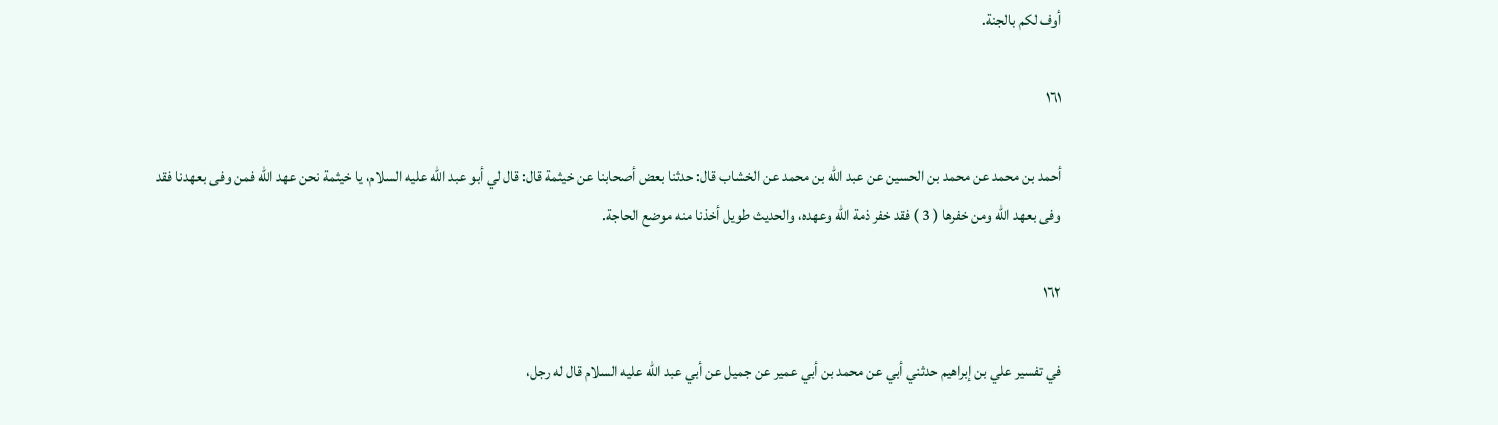أوف لكم بالجنة.

١٦١

أحمد بن محمد عن محمد بن الحسين عن عبد الله بن محمد عن الخشاب قال: حدثنا بعض أصحابنا عن خيثمة قال: قال لي أبو عبد الله عليه السلام، يا خيثمة نحن عهد الله فمن وفى بعهدنا فقد وفى بعهد الله ومن خفرها ( 3 ) فقد خفر ذمة الله وعهده، والحديث طويل أخذنا منه موضع الحاجة.

١٦٢

في تفسير علي بن إبراهيم حدثني أبي عن محمد بن أبي عمير عن جميل عن أبي عبد الله عليه السلام قال له رجل،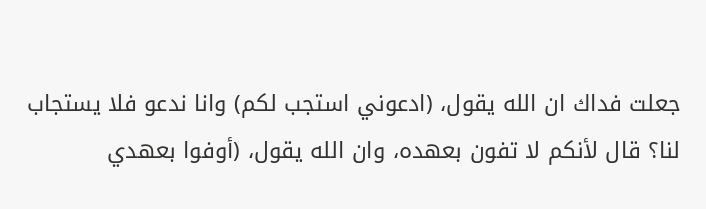جعلت فداك ان الله يقول، (ادعوني استجب لكم) وانا ندعو فلا يستجاب لنا؟ قال لأنكم لا تفون بعهده، وان الله يقول، (أوفوا بعهدي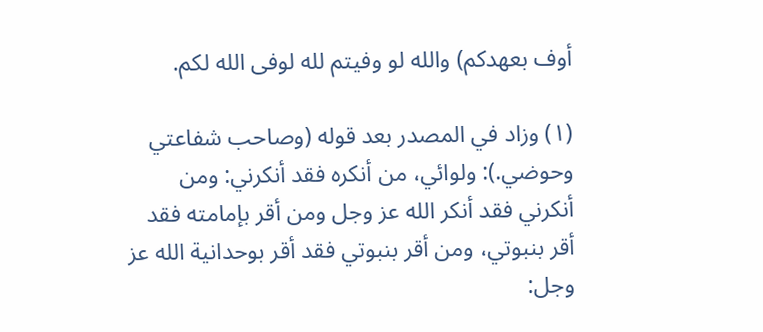أوف بعهدكم) والله لو وفيتم لله لوفى الله لكم.

(١) وزاد في المصدر بعد قوله (وصاحب شفاعتي وحوضي.): ولوائي، من أنكره فقد أنكرني: ومن أنكرني فقد أنكر الله عز وجل ومن أقر بإمامته فقد أقر بنبوتي، ومن أقر بنبوتي فقد أقر بوحدانية الله عز وجل: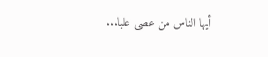أيها الناس من عصى علبا...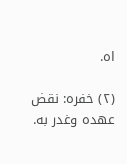اه.

(٢) خفره: نقض عهده وغدر به.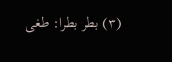(٣) بطر بطرا: طغى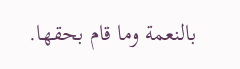بالنعمة وما قام بحقها.